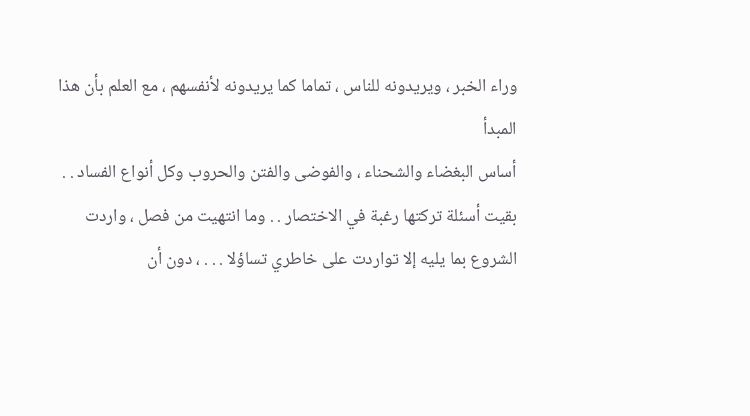وراء الخبر ، ويريدونه للناس ، تماما كما يريدونه لأنفسهم ، مع العلم بأن هذا المبدأ
أساس البغضاء والشحناء ، والفوضى والفتن والحروب وكل أنواع الفساد . .
بقيت أسئلة تركتها رغبة في الاختصار . . وما انتهيت من فصل ، واردت
الشروع بما يليه إلا تواردت على خاطري تساؤلا . . . ، دون أن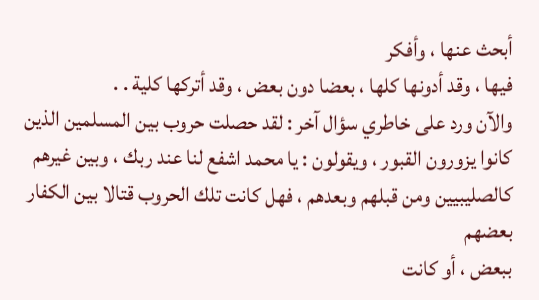أبحث عنها ، وأفكر
فيها ، وقد أدونها كلها ، بعضا دون بعض ، وقد أتركها كلية . .
والآن ورد على خاطري سؤال آخر : لقد حصلت حروب بين المسلمين الذين
كانوا يزورون القبور ، ويقولون : يا محمد اشفع لنا عند ربك ، وبين غيرهم
كالصليبيين ومن قبلهم وبعدهم ، فهل كانت تلك الحروب قتالا بين الكفار بعضهم
ببعض ، أو كانت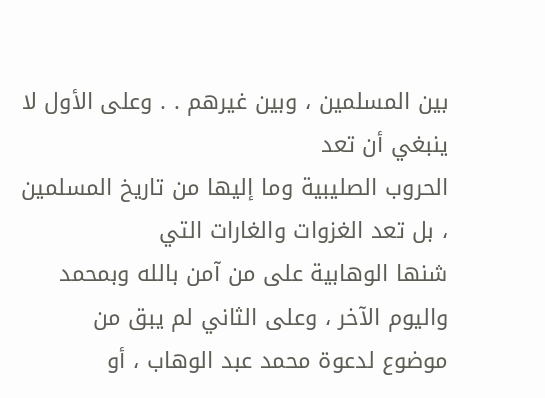بين المسلمين ، وبين غيرهم . . وعلى الأول لا ينبغي أن تعد
الحروب الصليبية وما إليها من تاريخ المسلمين ، بل تعد الغزوات والغارات التي
شنها الوهابية على من آمن بالله وبمحمد واليوم الآخر ، وعلى الثاني لم يبق من
موضوع لدعوة محمد عبد الوهاب ، أو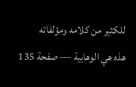للكثير من كلامه ومؤلفاته
هذه هي الوهابية — صفحة 135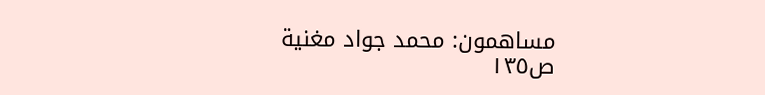مساهمون: محمد جواد مغنية
ص١٣٥